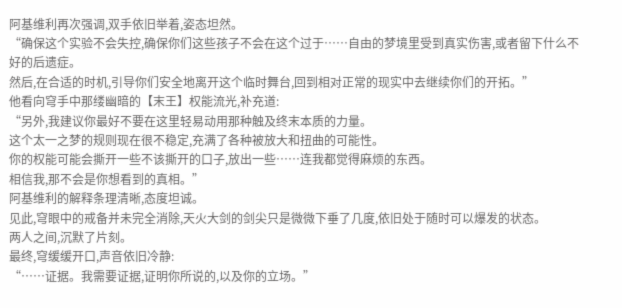阿基维利再次强调,双手依旧举着,姿态坦然。
“确保这个实验不会失控,确保你们这些孩子不会在这个过于……自由的梦境里受到真实伤害,或者留下什么不好的后遗症。
然后,在合适的时机,引导你们安全地离开这个临时舞台,回到相对正常的现实中去继续你们的开拓。”
他看向穹手中那缕幽暗的【末王】权能流光,补充道:
“另外,我建议你最好不要在这里轻易动用那种触及终末本质的力量。
这个太一之梦的规则现在很不稳定,充满了各种被放大和扭曲的可能性。
你的权能可能会撕开一些不该撕开的口子,放出一些……连我都觉得麻烦的东西。
相信我,那不会是你想看到的真相。”
阿基维利的解释条理清晰,态度坦诚。
见此,穹眼中的戒备并未完全消除,天火大剑的剑尖只是微微下垂了几度,依旧处于随时可以爆发的状态。
两人之间,沉默了片刻。
最终,穹缓缓开口,声音依旧冷静:
“……证据。我需要证据,证明你所说的,以及你的立场。”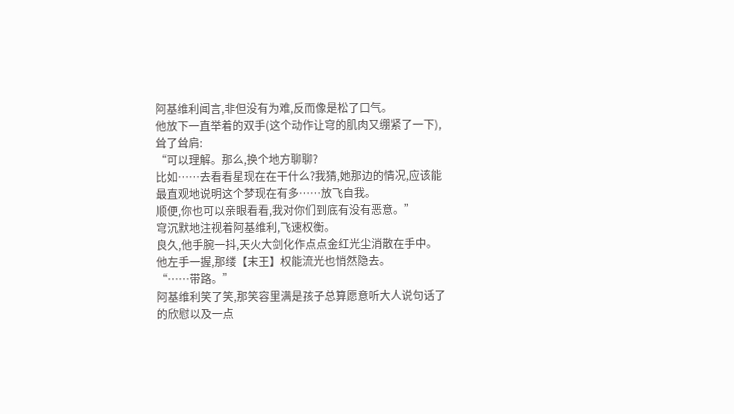阿基维利闻言,非但没有为难,反而像是松了口气。
他放下一直举着的双手(这个动作让穹的肌肉又绷紧了一下),耸了耸肩:
“可以理解。那么,换个地方聊聊?
比如……去看看星现在在干什么?我猜,她那边的情况,应该能最直观地说明这个梦现在有多……放飞自我。
顺便,你也可以亲眼看看,我对你们到底有没有恶意。”
穹沉默地注视着阿基维利,飞速权衡。
良久,他手腕一抖,天火大剑化作点点金红光尘消散在手中。
他左手一握,那缕【末王】权能流光也悄然隐去。
“……带路。”
阿基维利笑了笑,那笑容里满是孩子总算愿意听大人说句话了的欣慰以及一点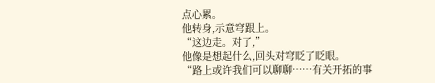点心累。
他转身,示意穹跟上。
“这边走。对了,”
他像是想起什么,回头对穹眨了眨眼。
“路上或许我们可以聊聊……有关开拓的事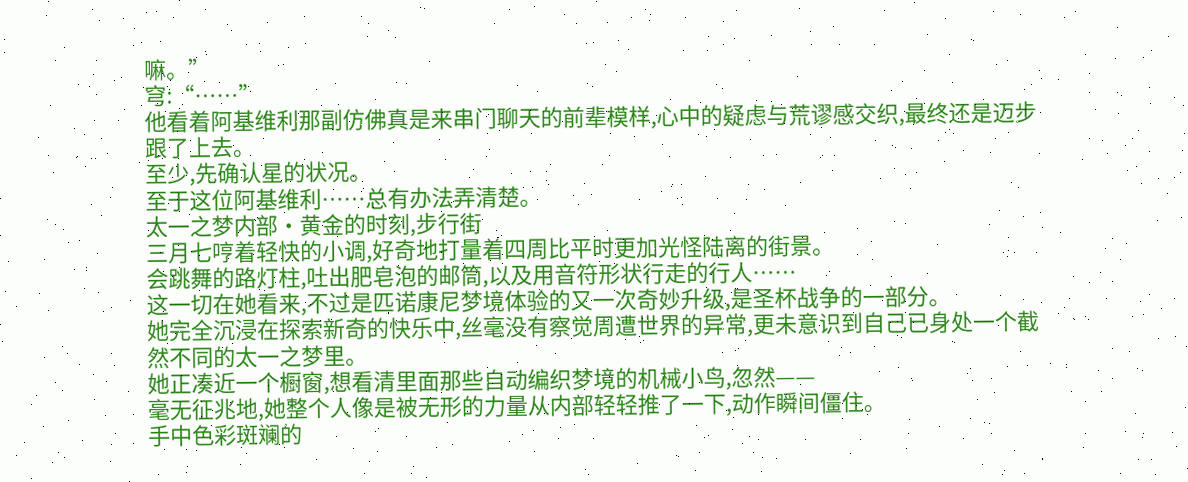嘛。”
穹:“……”
他看着阿基维利那副仿佛真是来串门聊天的前辈模样,心中的疑虑与荒谬感交织,最终还是迈步跟了上去。
至少,先确认星的状况。
至于这位阿基维利……总有办法弄清楚。
太一之梦内部·黄金的时刻,步行街
三月七哼着轻快的小调,好奇地打量着四周比平时更加光怪陆离的街景。
会跳舞的路灯柱,吐出肥皂泡的邮筒,以及用音符形状行走的行人……
这一切在她看来,不过是匹诺康尼梦境体验的又一次奇妙升级,是圣杯战争的一部分。
她完全沉浸在探索新奇的快乐中,丝毫没有察觉周遭世界的异常,更未意识到自己已身处一个截然不同的太一之梦里。
她正凑近一个橱窗,想看清里面那些自动编织梦境的机械小鸟,忽然——
毫无征兆地,她整个人像是被无形的力量从内部轻轻推了一下,动作瞬间僵住。
手中色彩斑斓的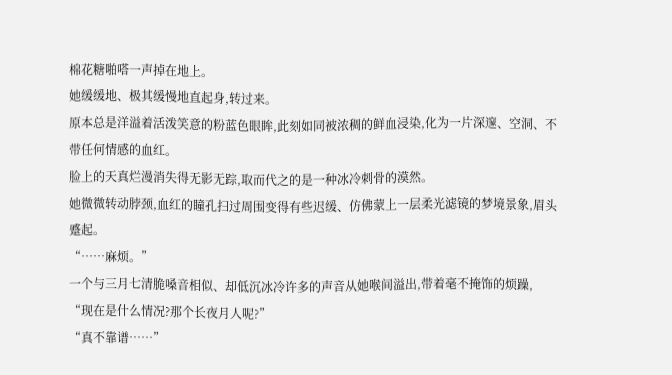棉花糖啪嗒一声掉在地上。
她缓缓地、极其缓慢地直起身,转过来。
原本总是洋溢着活泼笑意的粉蓝色眼眸,此刻如同被浓稠的鲜血浸染,化为一片深邃、空洞、不带任何情感的血红。
脸上的天真烂漫消失得无影无踪,取而代之的是一种冰冷刺骨的漠然。
她微微转动脖颈,血红的瞳孔扫过周围变得有些迟缓、仿佛蒙上一层柔光滤镜的梦境景象,眉头蹙起。
“……麻烦。”
一个与三月七清脆嗓音相似、却低沉冰冷许多的声音从她喉间溢出,带着毫不掩饰的烦躁,
“现在是什么情况?那个长夜月人呢?”
“真不靠谱……”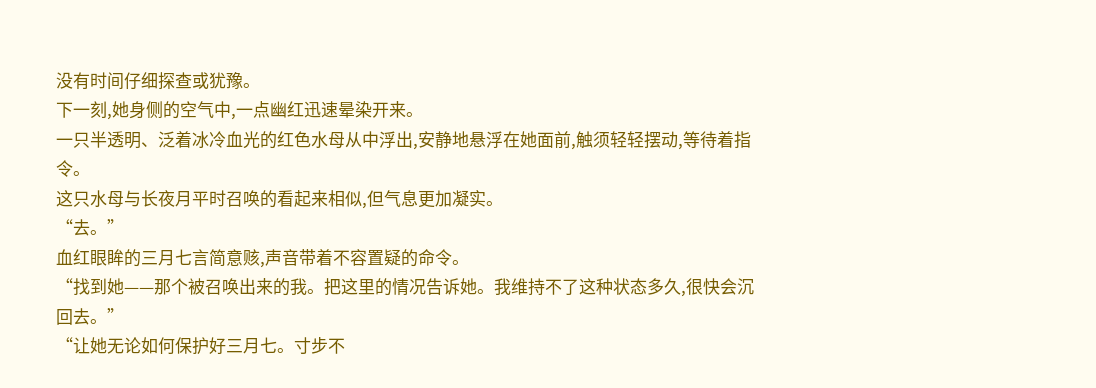没有时间仔细探查或犹豫。
下一刻,她身侧的空气中,一点幽红迅速晕染开来。
一只半透明、泛着冰冷血光的红色水母从中浮出,安静地悬浮在她面前,触须轻轻摆动,等待着指令。
这只水母与长夜月平时召唤的看起来相似,但气息更加凝实。
“去。”
血红眼眸的三月七言简意赅,声音带着不容置疑的命令。
“找到她——那个被召唤出来的我。把这里的情况告诉她。我维持不了这种状态多久,很快会沉回去。”
“让她无论如何保护好三月七。寸步不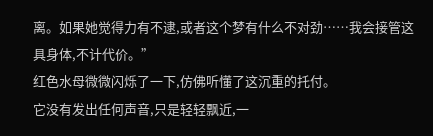离。如果她觉得力有不逮,或者这个梦有什么不对劲……我会接管这具身体,不计代价。”
红色水母微微闪烁了一下,仿佛听懂了这沉重的托付。
它没有发出任何声音,只是轻轻飘近,一